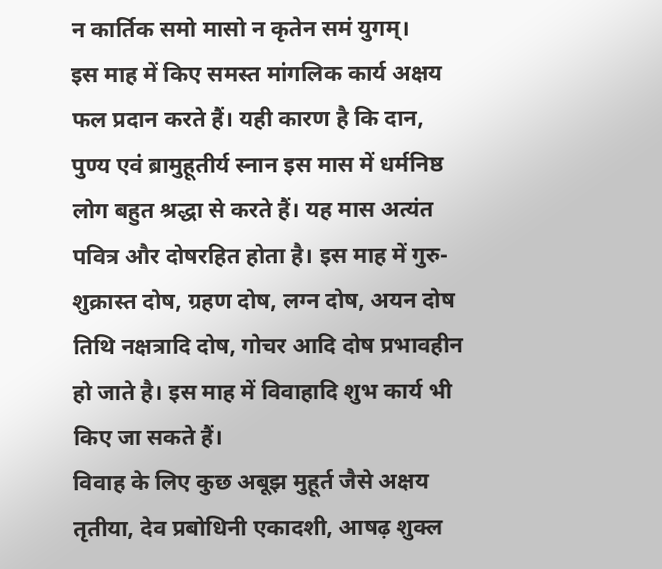न कार्तिक समो मासो न कृतेन समं युगम्।
इस माह में किए समस्त मांगलिक कार्य अक्षय फल प्रदान करते हैं। यही कारण है कि दान, पुण्य एवं ब्रामुहूतीर्य स्नान इस मास में धर्मनिष्ठ लोग बहुत श्रद्धा से करते हैं। यह मास अत्यंत पवित्र और दोषरहित होता है। इस माह में गुरु-शुक्रास्त दोष, ग्रहण दोष, लग्न दोष, अयन दोष तिथि नक्षत्रादि दोष, गोचर आदि दोष प्रभावहीन हो जाते है। इस माह में विवाहादि शुभ कार्य भी किए जा सकते हैं।
विवाह के लिए कुछ अबूझ मुहूर्त जैसे अक्षय तृतीया, देव प्रबोधिनी एकादशी, आषढ़ शुक्ल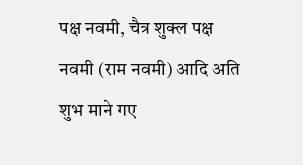पक्ष नवमी, चैत्र शुक्ल पक्ष नवमी (राम नवमी) आदि अति शुभ माने गए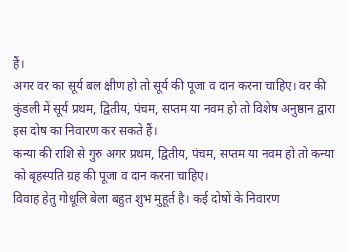हैं।
अगर वर का सूर्य बल क्षीण हो तो सूर्य की पूजा व दान करना चाहिए। वर की कुंडली में सूर्य प्रथम, द्वितीय, पंचम, सप्तम या नवम हो तो विशेष अनुष्ठान द्वारा इस दोष का निवारण कर सकते हैं।
कन्या की राशि से गुरु अगर प्रथम, द्वितीय, पंचम, सप्तम या नवम हो तो कन्या को बृहस्पति ग्रह की पूजा व दान करना चाहिए।
विवाह हेतु गोधूलि बेला बहुत शुभ मुहूर्त है। कई दोषों के निवारण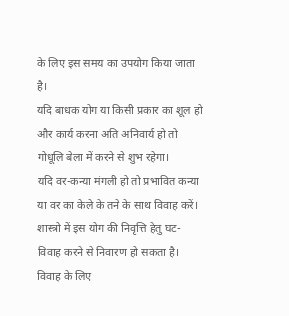के लिए इस समय का उपयोग किया जाता है।
यदि बाधक योग या किसी प्रकार का शूल हो और कार्य करना अति अनिवार्य हो तो गोधूलि बेला में करने से शुभ रहेगा।
यदि वर-कन्या मंगली हो तो प्रभावित कन्या या वर का केले के तने के साथ विवाह करें। शास्त्रो में इस योग की निवृत्ति हेतु घट-विवाह करने से निवारण हो सकता है।
विवाह के लिए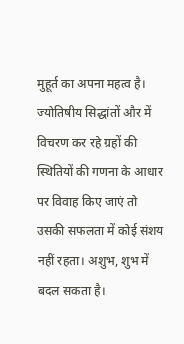मुहूर्त का अपना महत्व है। ज्योतिषीय सिद्धांतों और में विचरण कर रहे ग्रहों की स्थितियों की गणना के आधार पर विवाह किए जाएं तो उसकी सफलता में कोई संशय नहीं रहता। अशुभ, शुभ में बदल सकता है।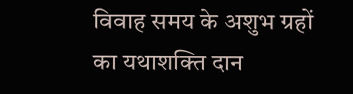विवाह समय के अशुभ ग्रहों का यथाशक्ति दान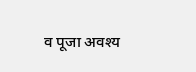व पूजा अवश्य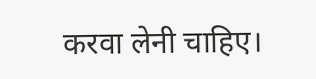करवा लेनी चाहिए।